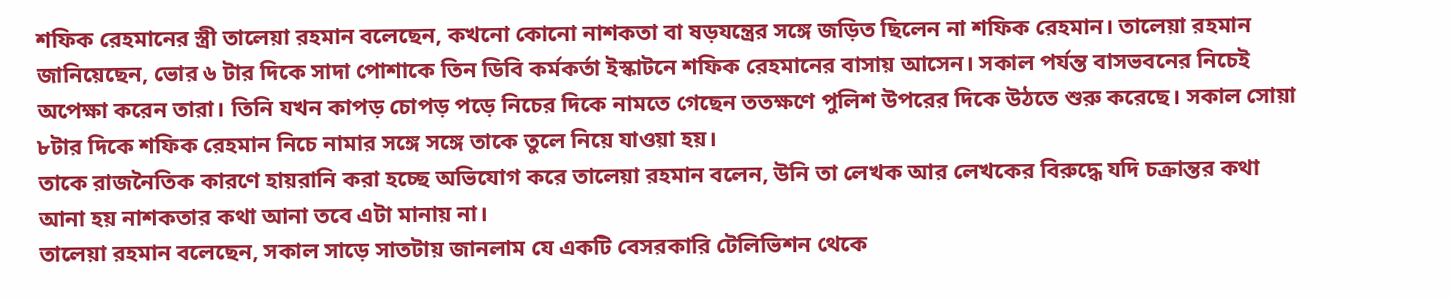শফিক রেহমানের স্ত্রী তালেয়া রহমান বলেছেন, কখনো কোনো নাশকতা বা ষড়যন্ত্রের সঙ্গে জড়িত ছিলেন না শফিক রেহমান। তালেয়া রহমান জানিয়েছেন, ভোর ৬ টার দিকে সাদা পোশাকে তিন ডিবি কর্মকর্তা ইস্কাটনে শফিক রেহমানের বাসায় আসেন। সকাল পর্যন্ত বাসভবনের নিচেই অপেক্ষা করেন তারা। তিনি যখন কাপড় চোপড় পড়ে নিচের দিকে নামতে গেছেন ততক্ষণে পুলিশ উপরের দিকে উঠতে শুরু করেছে। সকাল সোয়া ৮টার দিকে শফিক রেহমান নিচে নামার সঙ্গে সঙ্গে তাকে তুলে নিয়ে যাওয়া হয়।
তাকে রাজনৈতিক কারণে হায়রানি করা হচ্ছে অভিযোগ করে তালেয়া রহমান বলেন, উনি তা লেখক আর লেখকের বিরুদ্ধে যদি চক্রান্তর কথা আনা হয় নাশকতার কথা আনা তবে এটা মানায় না।
তালেয়া রহমান বলেছেন, সকাল সাড়ে সাতটায় জানলাম যে একটি বেসরকারি টেলিভিশন থেকে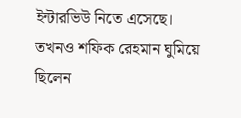ইন্টারভিউ নিতে এসেছে। তখনও শফিক রেহমান ঘুমিয়ে ছিলেন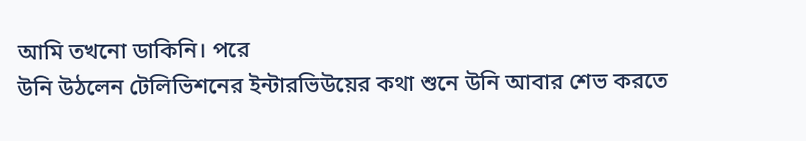আমি তখনো ডাকিনি। পরে
উনি উঠলেন টেলিভিশনের ইন্টারভিউয়ের কথা শুনে উনি আবার শেভ করতে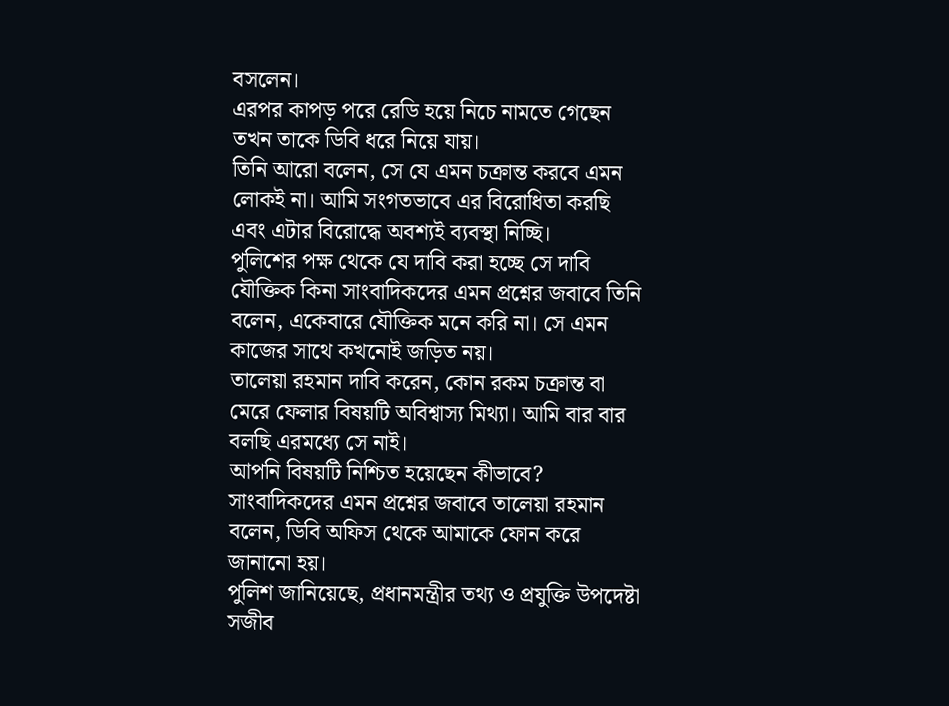বসলেন।
এরপর কাপড় পরে রেডি হয়ে নিচে নামতে গেছেন তখন তাকে ডিবি ধরে নিয়ে যায়।
তিনি আরো বলেন, সে যে এমন চক্রান্ত করবে এমন লোকই না। আমি সংগতভাবে এর বিরোধিতা করছি এবং এটার বিরোদ্ধে অবশ্যই ব্যবস্থা নিচ্ছি।
পুলিশের পক্ষ থেকে যে দাবি করা হচ্ছে সে দাবি যৌক্তিক কিনা সাংবাদিকদের এমন প্রশ্নের জবাবে তিনি বলেন, একেবারে যৌক্তিক মনে করি না। সে এমন কাজের সাথে কখনোই জড়িত নয়।
তালেয়া রহমান দাবি করেন, কোন রকম চক্রান্ত বা মেরে ফেলার বিষয়টি অবিশ্বাস্য মিথ্যা। আমি বার বার বলছি এরমধ্যে সে নাই।
আপনি বিষয়টি নিশ্চিত হয়েছেন কীভাবে? সাংবাদিকদের এমন প্রশ্নের জবাবে তালেয়া রহমান বলেন, ডিবি অফিস থেকে আমাকে ফোন করে জানানো হয়।
পুলিশ জানিয়েছে, প্রধানমন্ত্রীর তথ্য ও প্রযুক্তি উপদেষ্টা সজীব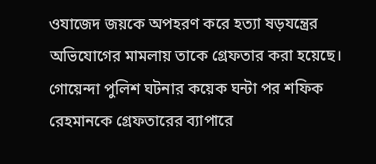ওযাজেদ জয়কে অপহরণ করে হত্যা ষড়যন্ত্রের অভিযোগের মামলায় তাকে গ্রেফতার করা হয়েছে। গোয়েন্দা পুলিশ ঘটনার কয়েক ঘন্টা পর শফিক রেহমানকে গ্রেফতারের ব্যাপারে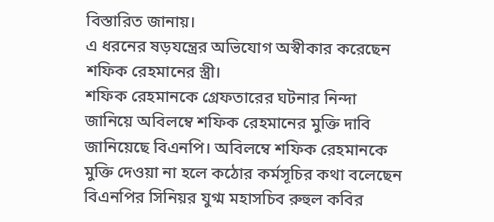বিস্তারিত জানায়।
এ ধরনের ষড়যন্ত্রের অভিযোগ অস্বীকার করেছেন শফিক রেহমানের স্ত্রী।
শফিক রেহমানকে গ্রেফতারের ঘটনার নিন্দা জানিয়ে অবিলম্বে শফিক রেহমানের মুক্তি দাবি জানিয়েছে বিএনপি। অবিলম্বে শফিক রেহমানকে মুক্তি দেওয়া না হলে কঠোর কর্মসূচির কথা বলেছেন বিএনপির সিনিয়র যুগ্ম মহাসচিব রুহুল কবির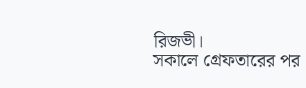রিজভী।
সকালে গ্রেফতারের পর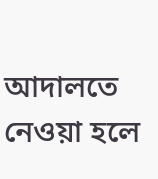আদালতে নেওয়া হলে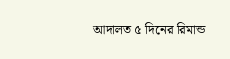আদালত ৫ দিনের রিমান্ড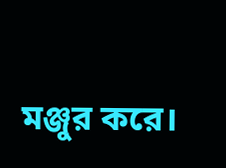মঞ্জুর করে।